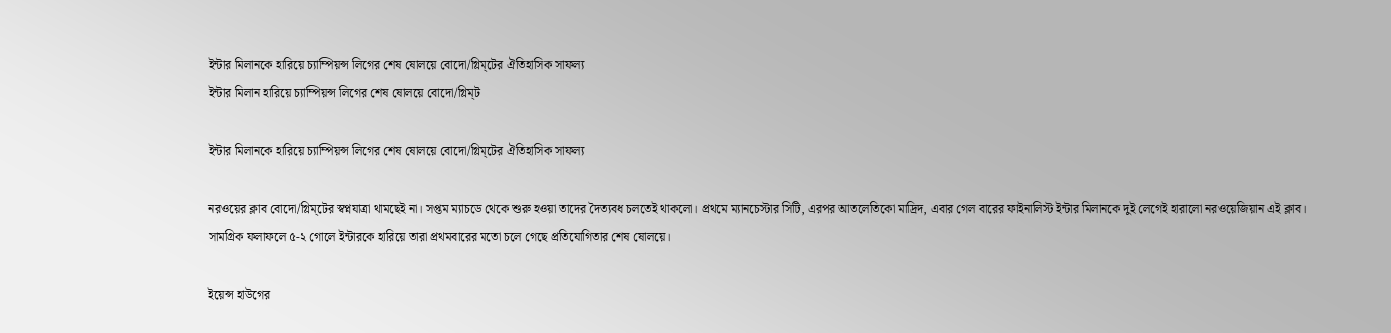ইন্টার মিলানকে হারিয়ে চ্যাম্পিয়ন্স লিগের শেষ ষোলয়ে বোদো/গ্লিম্টের ঐতিহাসিক সাফল্য
ইন্টার মিলান হারিয়ে চ্যাম্পিয়ন্স লিগের শেষ ষোলয়ে বোদো/গ্লিম্ট

ইন্টার মিলানকে হারিয়ে চ্যাম্পিয়ন্স লিগের শেষ ষোলয়ে বোদো/গ্লিম্টের ঐতিহাসিক সাফল্য

নরওয়ের ক্লাব বোদো/গ্লিম্টের স্বপ্নযাত্রা থামছেই না। সপ্তম ম্যাচডে থেকে শুরু হওয়া তাদের দৈত্যবধ চলতেই থাকলো। প্রথমে ম্যানচেস্টার সিটি, এরপর আতলেতিকো মাদ্রিদ, এবার গেল বারের ফাইনালিস্ট ইন্টার মিলানকে দুই লেগেই হারালো নরওয়েজিয়ান এই ক্লাব। সামগ্রিক ফলাফলে ৫-২ গোলে ইন্টারকে হারিয়ে তারা প্রথমবারের মতো চলে গেছে প্রতিযোগিতার শেষ ষোলয়ে।

ইয়েন্স হাউগের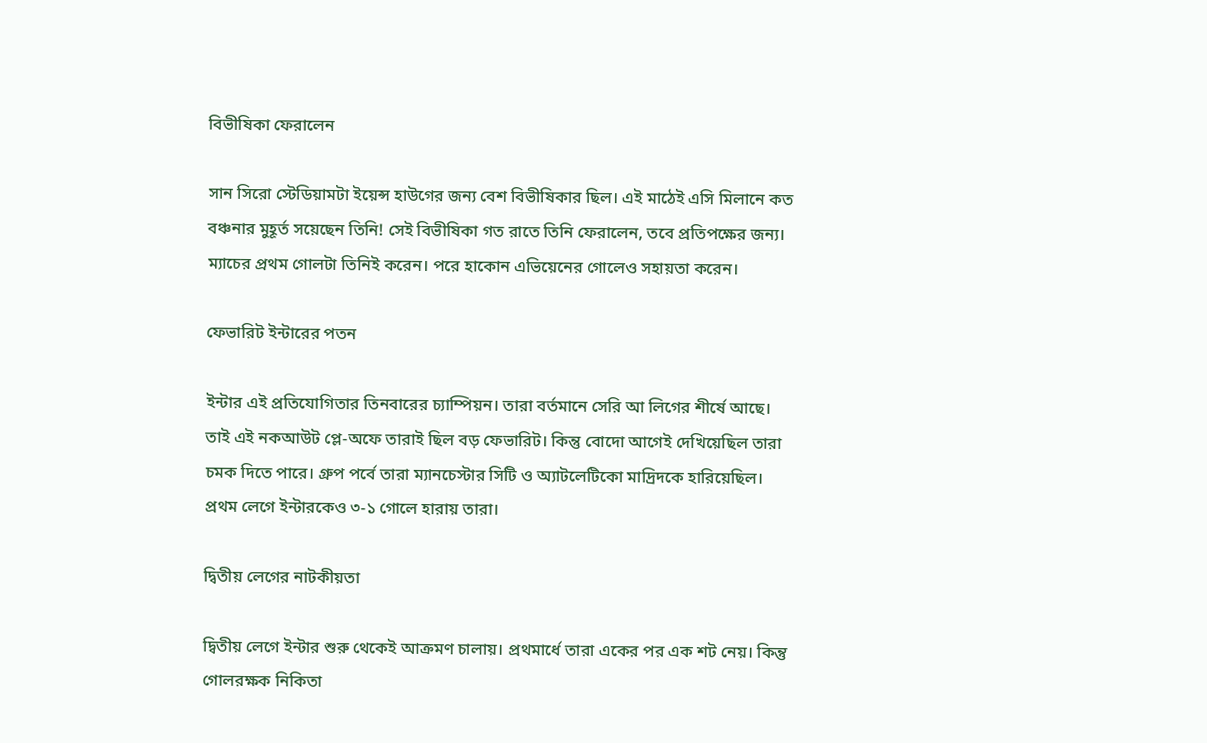বিভীষিকা ফেরালেন

সান সিরো স্টেডিয়ামটা ইয়েন্স হাউগের জন্য বেশ বিভীষিকার ছিল। এই মাঠেই এসি মিলানে কত বঞ্চনার মুহূর্ত সয়েছেন তিনি! সেই বিভীষিকা গত রাতে তিনি ফেরালেন, তবে প্রতিপক্ষের জন্য। ম্যাচের প্রথম গোলটা তিনিই করেন। পরে হাকোন এভিয়েনের গোলেও সহায়তা করেন।

ফেভারিট ইন্টারের পতন

ইন্টার এই প্রতিযোগিতার তিনবারের চ্যাম্পিয়ন। তারা বর্তমানে সেরি আ লিগের শীর্ষে আছে। তাই এই নকআউট প্লে-অফে তারাই ছিল বড় ফেভারিট। কিন্তু বোদো আগেই দেখিয়েছিল তারা চমক দিতে পারে। গ্রুপ পর্বে তারা ম্যানচেস্টার সিটি ও অ্যাটলেটিকো মাদ্রিদকে হারিয়েছিল। প্রথম লেগে ইন্টারকেও ৩-১ গোলে হারায় তারা।

দ্বিতীয় লেগের নাটকীয়তা

দ্বিতীয় লেগে ইন্টার শুরু থেকেই আক্রমণ চালায়। প্রথমার্ধে তারা একের পর এক শট নেয়। কিন্তু গোলরক্ষক নিকিতা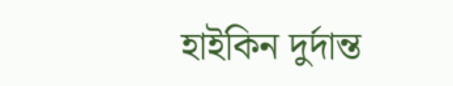হাইকিন দুর্দান্ত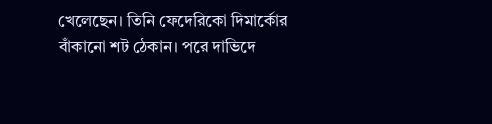খেলেছেন। তিনি ফেদেরিকো দিমার্কোর বাঁকানো শট ঠেকান। পরে দাভিদে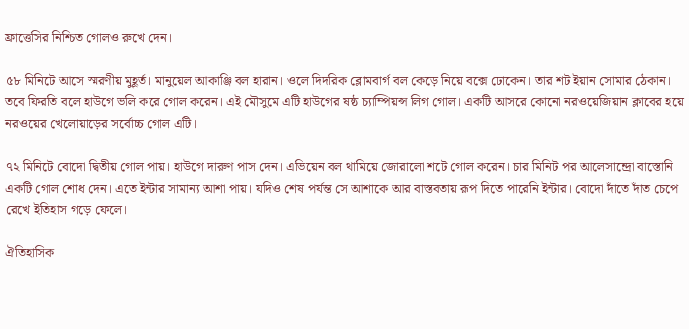ফ্রাত্তেসির নিশ্চিত গোলও রুখে দেন।

৫৮ মিনিটে আসে স্মরণীয় মুহূর্ত। মানুয়েল আকাঞ্জি বল হারান। ওলে দিদরিক ব্লোমবার্গ বল কেড়ে নিয়ে বক্সে ঢোকেন। তার শট ইয়ান সোমার ঠেকান। তবে ফিরতি বলে হাউগে ভলি করে গোল করেন। এই মৌসুমে এটি হাউগের ষষ্ঠ চ্যাম্পিয়ন্স লিগ গোল। একটি আসরে কোনো নরওয়েজিয়ান ক্লাবের হয়ে নরওয়ের খেলোয়াড়ের সর্বোচ্চ গোল এটি।

৭২ মিনিটে বোদো দ্বিতীয় গোল পায়। হাউগে দারুণ পাস দেন। এভিয়েন বল থামিয়ে জোরালো শটে গোল করেন। চার মিনিট পর আলেসান্দ্রো বাস্তোনি একটি গোল শোধ দেন। এতে ইন্টার সামান্য আশা পায়। যদিও শেষ পর্যন্ত সে আশাকে আর বাস্তবতায় রূপ দিতে পারেনি ইন্টার। বোদো দাঁতে দাঁত চেপে রেখে ইতিহাস গড়ে ফেলে।

ঐতিহাসিক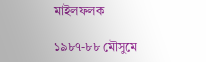মাইলফলক

১৯৮৭-৮৮ মৌসুমে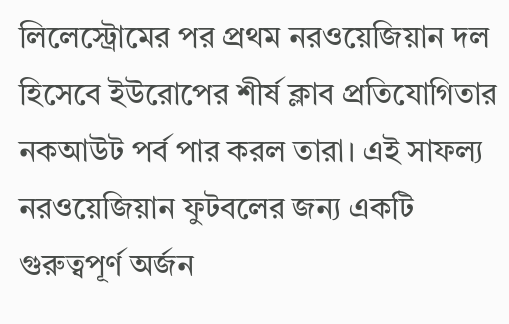লিলেস্ট্রোমের পর প্রথম নরওয়েজিয়ান দল হিসেবে ইউরোপের শীর্ষ ক্লাব প্রতিযোগিতার নকআউট পর্ব পার করল তারা। এই সাফল্য নরওয়েজিয়ান ফুটবলের জন্য একটি গুরুত্বপূর্ণ অর্জন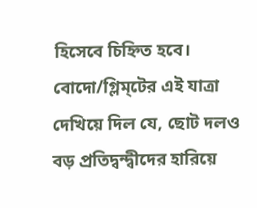হিসেবে চিহ্নিত হবে। বোদো/গ্লিম্টের এই যাত্রা দেখিয়ে দিল যে, ছোট দলও বড় প্রতিদ্বন্দ্বীদের হারিয়ে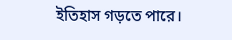ইতিহাস গড়তে পারে।